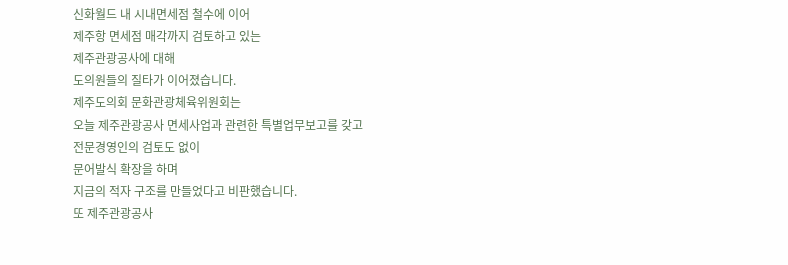신화월드 내 시내면세점 철수에 이어
제주항 면세점 매각까지 검토하고 있는
제주관광공사에 대해
도의원들의 질타가 이어졌습니다.
제주도의회 문화관광체육위원회는
오늘 제주관광공사 면세사업과 관련한 특별업무보고를 갖고
전문경영인의 검토도 없이
문어발식 확장을 하며
지금의 적자 구조를 만들었다고 비판했습니다.
또 제주관광공사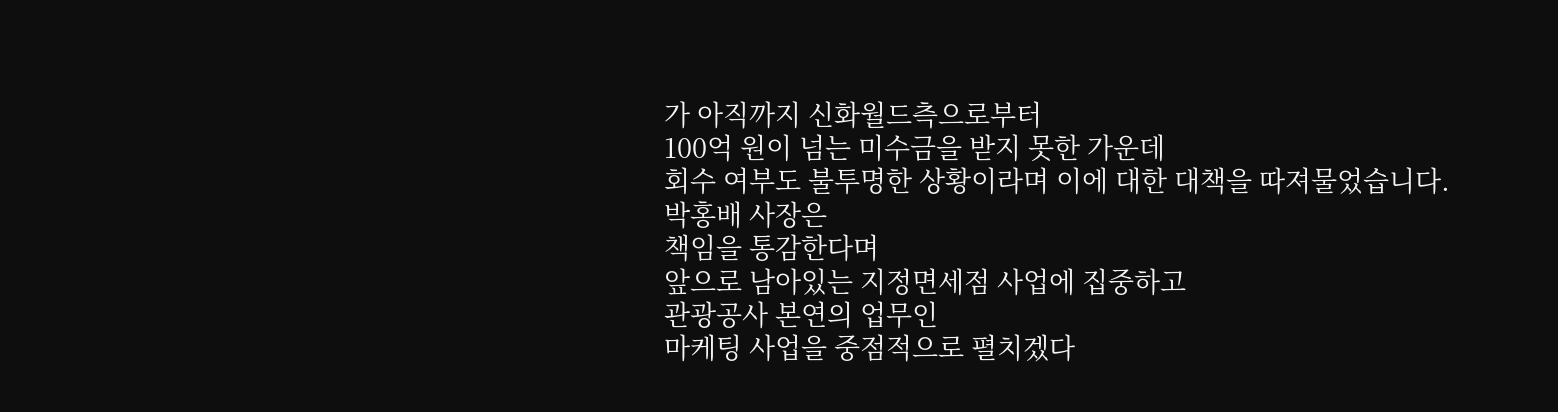가 아직까지 신화월드측으로부터
100억 원이 넘는 미수금을 받지 못한 가운데
회수 여부도 불투명한 상황이라며 이에 대한 대책을 따져물었습니다.
박홍배 사장은
책임을 통감한다며
앞으로 남아있는 지정면세점 사업에 집중하고
관광공사 본연의 업무인
마케팅 사업을 중점적으로 펼치겠다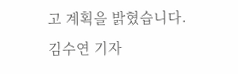고 계획을 밝혔습니다.
김수연 기자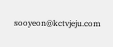sooyeon@kctvjeju.com